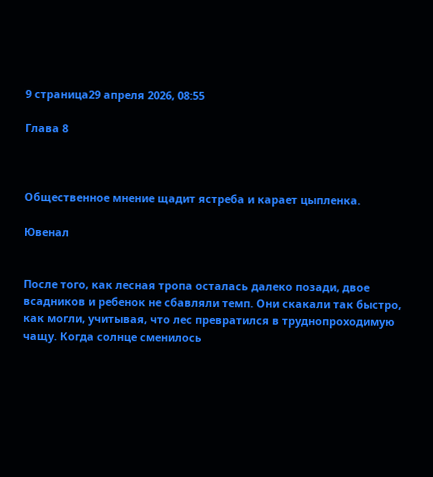9 страница29 апреля 2026, 08:55

Глава 8



Общественное мнение щадит ястреба и карает цыпленка.

Ювенал


После того, как лесная тропа осталась далеко позади, двое всадников и ребенок не сбавляли темп. Они скакали так быстро, как могли, учитывая, что лес превратился в труднопроходимую чащу. Когда солнце сменилось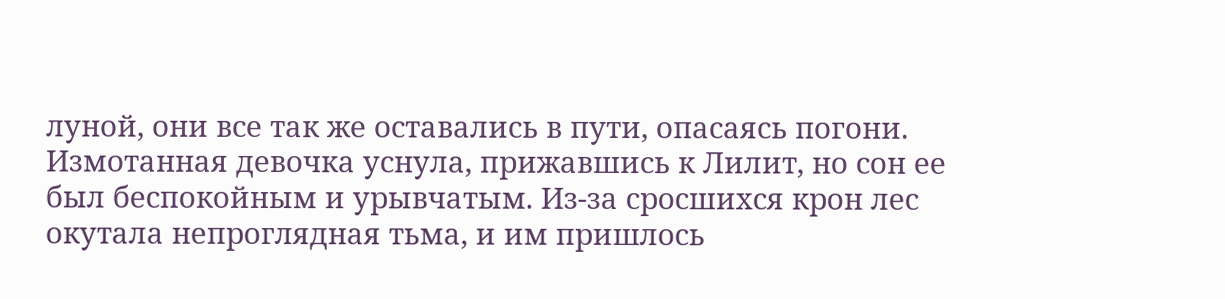луной, они все так же оставались в пути, опасаясь погони. Измотанная девочка уснула, прижавшись к Лилит, но сон ее был беспокойным и урывчатым. Из-за сросшихся крон лес окутала непроглядная тьма, и им пришлось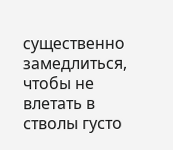существенно замедлиться, чтобы не влетать в стволы густо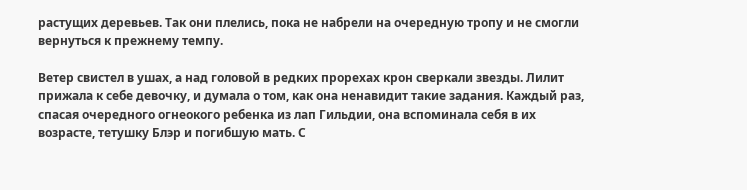растущих деревьев. Так они плелись, пока не набрели на очередную тропу и не смогли вернуться к прежнему темпу.

Ветер свистел в ушах, а над головой в редких прорехах крон сверкали звезды. Лилит прижала к себе девочку, и думала о том, как она ненавидит такие задания. Каждый раз, спасая очередного огнеокого ребенка из лап Гильдии, она вспоминала себя в их возрасте, тетушку Блэр и погибшую мать. С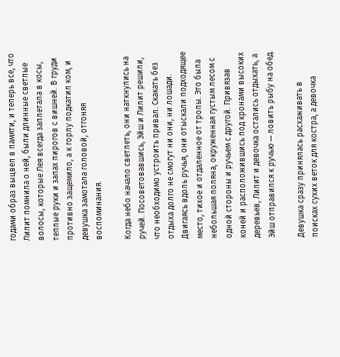годами образ выцвел в памяти, и теперь все, что Лилит помнила о ней, были длинные светлые волосы, которые Лея всегда заплетала в косы, теплые руки и запах пирогов с вишней. В груди противно защемило, а к горлу подкатил ком, и девушка замотала головой, отгоняя воспоминания.

Когда небо начало светлеть, они наткнулись на ручей. Посоветовавшись, Эйш и Лилит решили, что необходимо устроить привал. Скакать без отдыха долго не смогут ни они, ни лошади. Двигаясь вдоль ручья, они отыскали подходящее место, тихое и отдаленное от тропы. Это была небольшая поляна, окруженная густым лесом с одной стороны и ручьем с другой. Привязав коней и расположившись под кронами высоких деревьев, Лилит и девочка остались отдыхать, а Эйш отправился к ручью — ловить рыбу на обед.

Девушка сразу принялась расхаживать в поисках сухих веток для костра, а девочка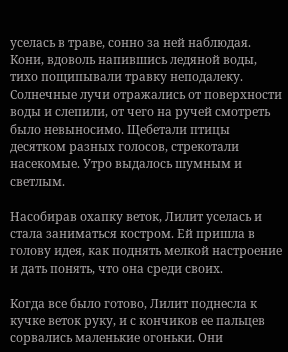уселась в траве, сонно за ней наблюдая. Кони, вдоволь напившись ледяной воды, тихо пощипывали травку неподалеку. Солнечные лучи отражались от поверхности воды и слепили, от чего на ручей смотреть было невыносимо. Щебетали птицы десятком разных голосов, стрекотали насекомые. Утро выдалось шумным и светлым.

Насобирав охапку веток, Лилит уселась и стала заниматься костром. Ей пришла в голову идея, как поднять мелкой настроение и дать понять, что она среди своих.

Когда все было готово, Лилит поднесла к кучке веток руку, и с кончиков ее пальцев сорвались маленькие огоньки. Они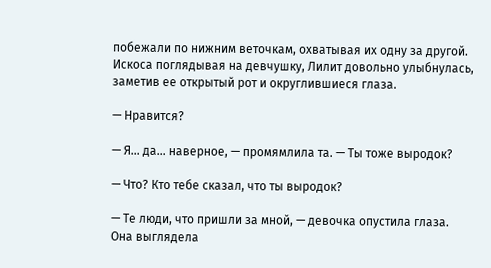побежали по нижним веточкам, охватывая их одну за другой. Искоса поглядывая на девчушку, Лилит довольно улыбнулась, заметив ее открытый рот и округлившиеся глаза.

— Нравится?

— Я... да... наверное, — промямлила та. — Ты тоже выродок?

— Что? Кто тебе сказал, что ты выродок?

— Те люди, что пришли за мной, — девочка опустила глаза. Она выглядела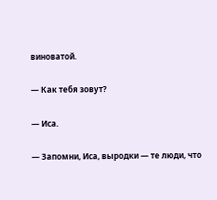виноватой.

— Как тебя зовут?

— Иса.

— Запомни, Иса, выродки — те люди, что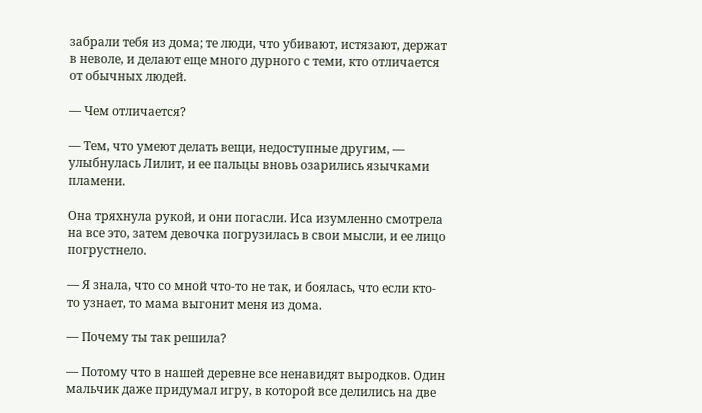забрали тебя из дома; те люди, что убивают, истязают, держат в неволе, и делают еще много дурного с теми, кто отличается от обычных людей.

— Чем отличается?

— Тем, что умеют делать вещи, недоступные другим, — улыбнулась Лилит, и ее пальцы вновь озарились язычками пламени.

Она тряхнула рукой, и они погасли. Иса изумленно смотрела на все это, затем девочка погрузилась в свои мысли, и ее лицо погрустнело.

— Я знала, что со мной что-то не так, и боялась, что если кто-то узнает, то мама выгонит меня из дома.

— Почему ты так решила?

— Потому что в нашей деревне все ненавидят выродков. Один мальчик даже придумал игру, в которой все делились на две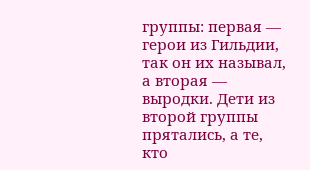группы: первая — герои из Гильдии, так он их называл, а вторая — выродки. Дети из второй группы прятались, а те, кто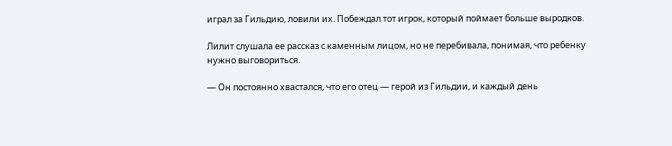играл за Гильдию, ловили их. Побеждал тот игрок, который поймает больше выродков.

Лилит слушала ее рассказ с каменным лицом, но не перебивала, понимая, что ребенку нужно выговориться.

— Он постоянно хвастался, что его отец — герой из Гильдии, и каждый день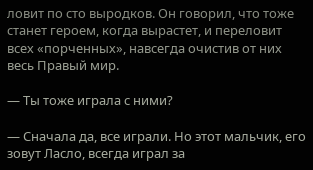ловит по сто выродков. Он говорил, что тоже станет героем, когда вырастет, и переловит всех «порченных», навсегда очистив от них весь Правый мир.

— Ты тоже играла с ними?

— Сначала да, все играли. Но этот мальчик, его зовут Ласло, всегда играл за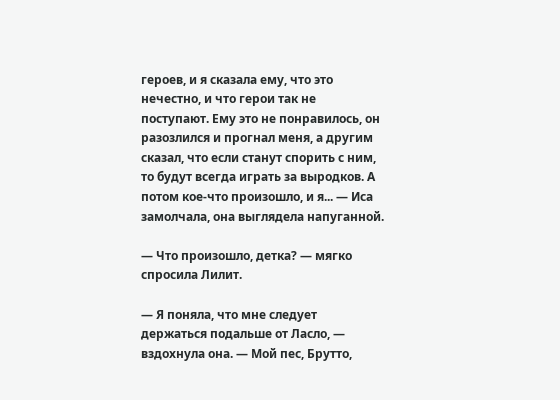героев, и я сказала ему, что это нечестно, и что герои так не поступают. Ему это не понравилось, он разозлился и прогнал меня, а другим сказал, что если станут спорить с ним, то будут всегда играть за выродков. А потом кое-что произошло, и я... — Иса замолчала, она выглядела напуганной.

— Что произошло, детка? — мягко спросила Лилит.

— Я поняла, что мне следует держаться подальше от Ласло, — вздохнула она. — Мой пес, Брутто,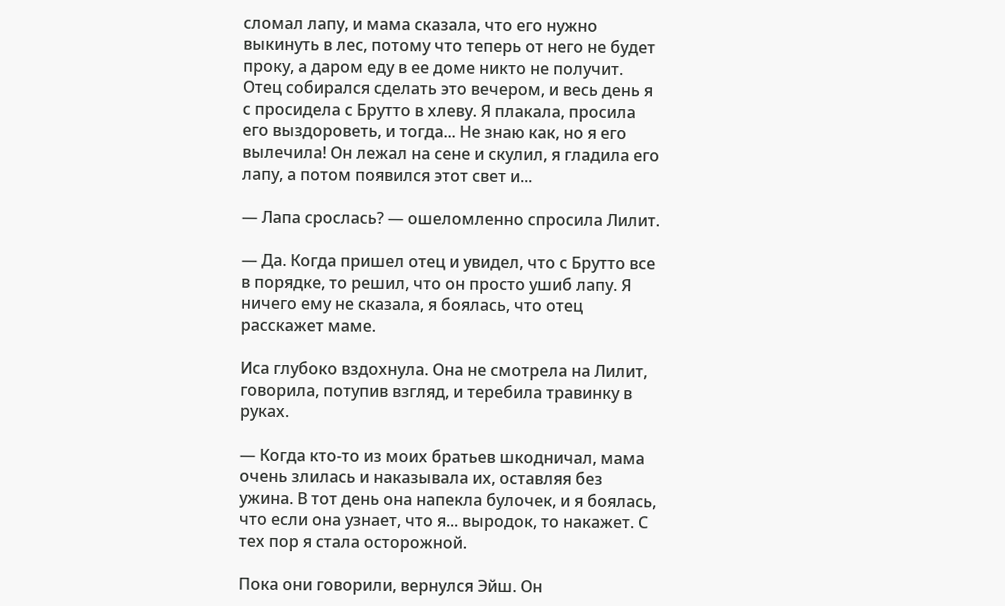сломал лапу, и мама сказала, что его нужно выкинуть в лес, потому что теперь от него не будет проку, а даром еду в ее доме никто не получит. Отец собирался сделать это вечером, и весь день я с просидела с Брутто в хлеву. Я плакала, просила его выздороветь, и тогда... Не знаю как, но я его вылечила! Он лежал на сене и скулил, я гладила его лапу, а потом появился этот свет и...

— Лапа срослась? — ошеломленно спросила Лилит.

— Да. Когда пришел отец и увидел, что с Брутто все в порядке, то решил, что он просто ушиб лапу. Я ничего ему не сказала, я боялась, что отец расскажет маме.

Иса глубоко вздохнула. Она не смотрела на Лилит, говорила, потупив взгляд, и теребила травинку в руках.

— Когда кто-то из моих братьев шкодничал, мама очень злилась и наказывала их, оставляя без ужина. В тот день она напекла булочек, и я боялась, что если она узнает, что я... выродок, то накажет. С тех пор я стала осторожной.

Пока они говорили, вернулся Эйш. Он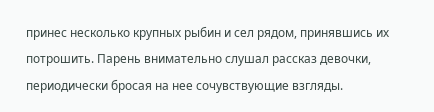принес несколько крупных рыбин и сел рядом, принявшись их потрошить. Парень внимательно слушал рассказ девочки, периодически бросая на нее сочувствующие взгляды.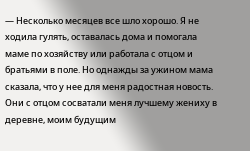— Несколько месяцев все шло хорошо. Я не ходила гулять, оставалась дома и помогала маме по хозяйству или работала с отцом и братьями в поле. Но однажды за ужином мама сказала, что у нее для меня радостная новость. Они с отцом сосватали меня лучшему жениху в деревне, моим будущим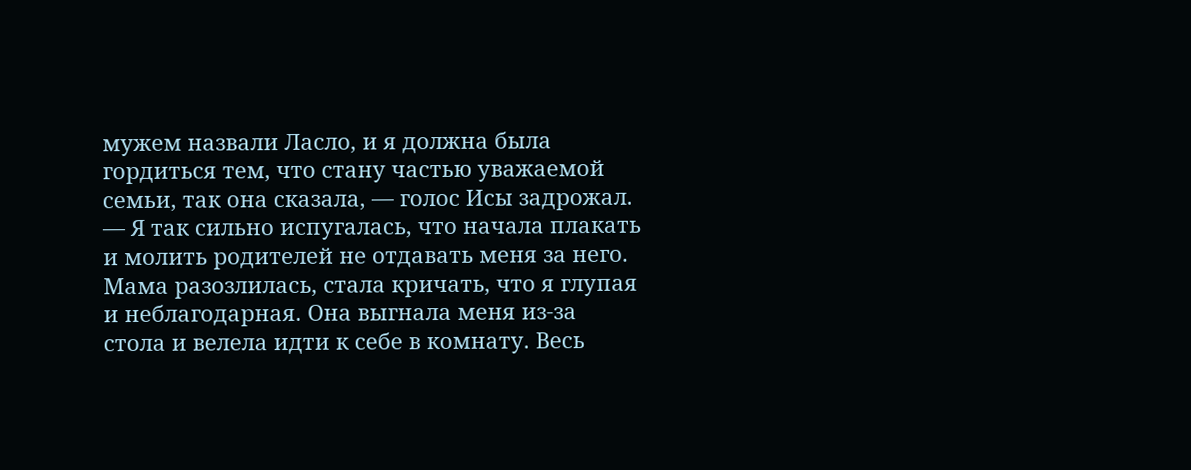мужем назвали Ласло, и я должна была гордиться тем, что стану частью уважаемой семьи, так она сказала, — голос Исы задрожал. — Я так сильно испугалась, что начала плакать и молить родителей не отдавать меня за него. Мама разозлилась, стала кричать, что я глупая и неблагодарная. Она выгнала меня из-за стола и велела идти к себе в комнату. Весь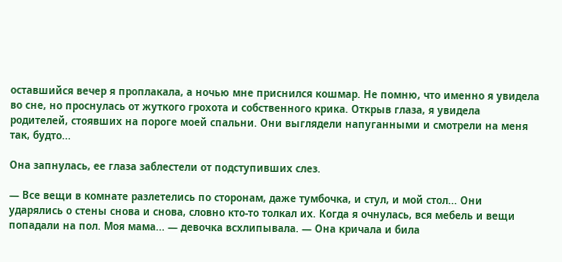оставшийся вечер я проплакала, а ночью мне приснился кошмар. Не помню, что именно я увидела во сне, но проснулась от жуткого грохота и собственного крика. Открыв глаза, я увидела родителей, стоявших на пороге моей спальни. Они выглядели напуганными и смотрели на меня так, будто...

Она запнулась, ее глаза заблестели от подступивших слез.

— Все вещи в комнате разлетелись по сторонам, даже тумбочка, и стул, и мой стол... Они ударялись о стены снова и снова, словно кто-то толкал их. Когда я очнулась, вся мебель и вещи попадали на пол. Моя мама... — девочка всхлипывала. — Она кричала и била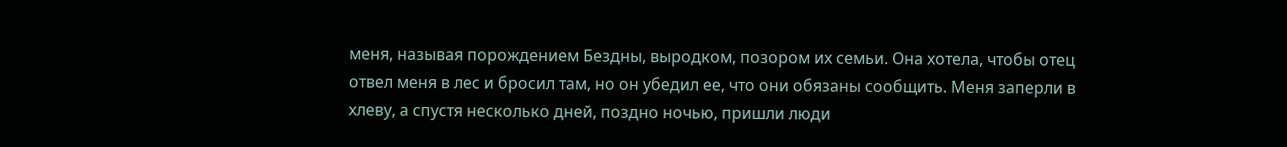меня, называя порождением Бездны, выродком, позором их семьи. Она хотела, чтобы отец отвел меня в лес и бросил там, но он убедил ее, что они обязаны сообщить. Меня заперли в хлеву, а спустя несколько дней, поздно ночью, пришли люди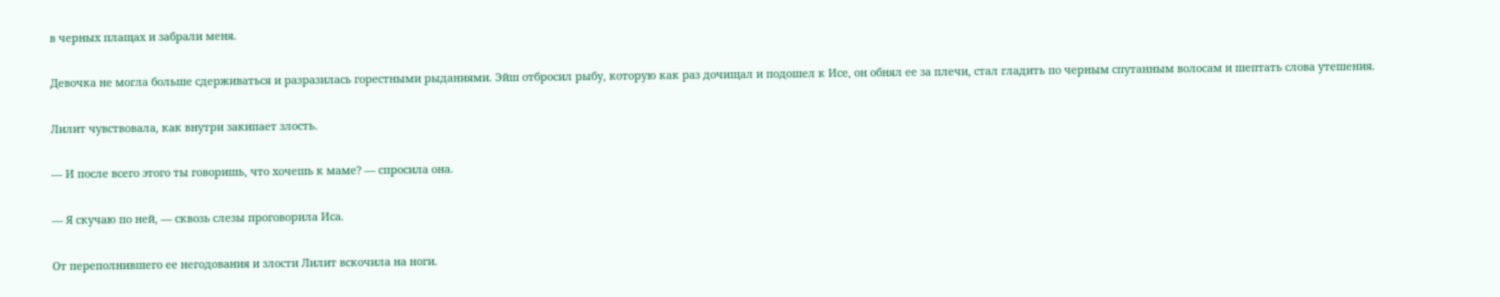в черных плащах и забрали меня.

Девочка не могла больше сдерживаться и разразилась горестными рыданиями. Эйш отбросил рыбу, которую как раз дочищал и подошел к Исе, он обнял ее за плечи, стал гладить по черным спутанным волосам и шептать слова утешения.

Лилит чувствовала, как внутри закипает злость.

— И после всего этого ты говоришь, что хочешь к маме? — спросила она.

— Я скучаю по ней, — сквозь слезы проговорила Иса.

От переполнившего ее негодования и злости Лилит вскочила на ноги.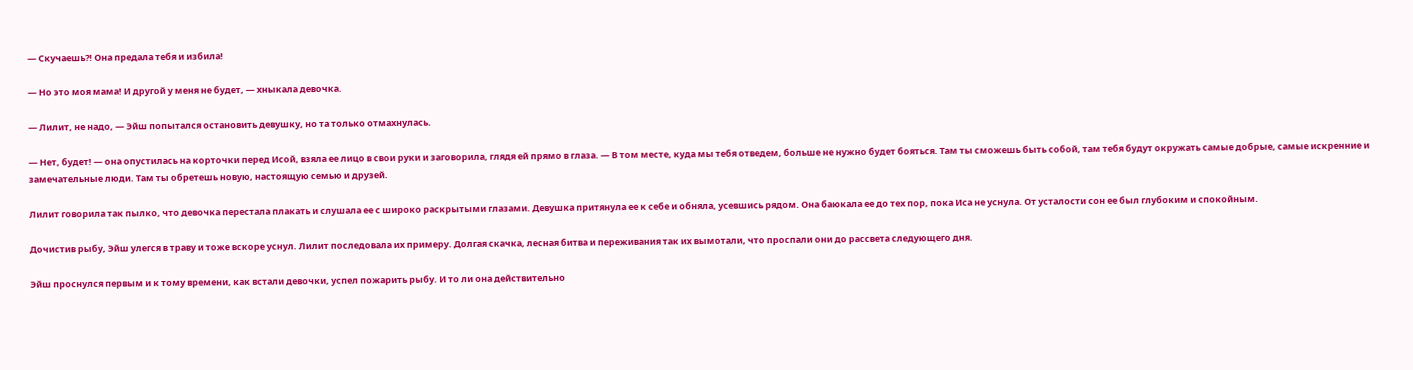— Скучаешь?! Она предала тебя и избила!

— Но это моя мама! И другой у меня не будет, — хныкала девочка.

— Лилит, не надо, — Эйш попытался остановить девушку, но та только отмахнулась.

— Нет, будет! — она опустилась на корточки перед Исой, взяла ее лицо в свои руки и заговорила, глядя ей прямо в глаза. — В том месте, куда мы тебя отведем, больше не нужно будет бояться. Там ты сможешь быть собой, там тебя будут окружать самые добрые, самые искренние и замечательные люди. Там ты обретешь новую, настоящую семью и друзей.

Лилит говорила так пылко, что девочка перестала плакать и слушала ее с широко раскрытыми глазами. Девушка притянула ее к себе и обняла, усевшись рядом. Она баюкала ее до тех пор, пока Иса не уснула. От усталости сон ее был глубоким и спокойным.

Дочистив рыбу, Эйш улегся в траву и тоже вскоре уснул. Лилит последовала их примеру. Долгая скачка, лесная битва и переживания так их вымотали, что проспали они до рассвета следующего дня.

Эйш проснулся первым и к тому времени, как встали девочки, успел пожарить рыбу. И то ли она действительно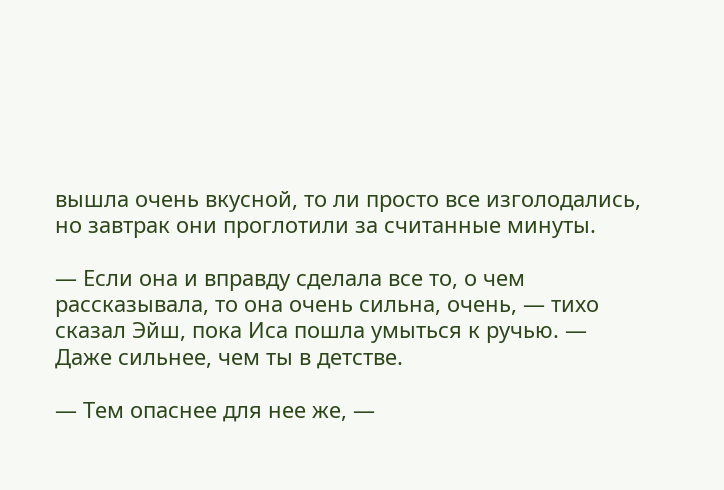вышла очень вкусной, то ли просто все изголодались, но завтрак они проглотили за считанные минуты.

— Если она и вправду сделала все то, о чем рассказывала, то она очень сильна, очень, — тихо сказал Эйш, пока Иса пошла умыться к ручью. — Даже сильнее, чем ты в детстве.

— Тем опаснее для нее же, —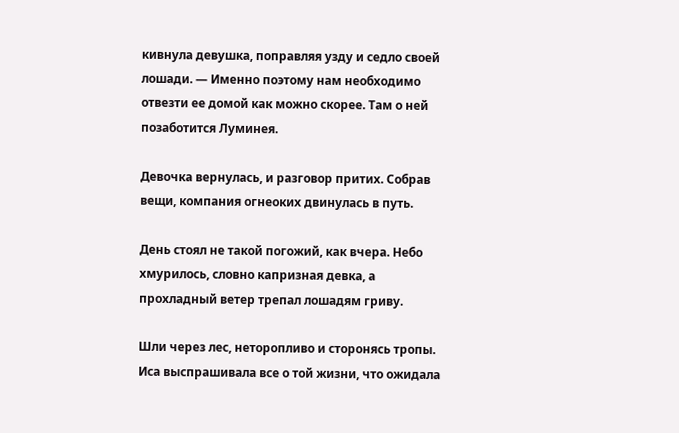кивнула девушка, поправляя узду и седло своей лошади. — Именно поэтому нам необходимо отвезти ее домой как можно скорее. Там о ней позаботится Луминея.

Девочка вернулась, и разговор притих. Собрав вещи, компания огнеоких двинулась в путь.

День стоял не такой погожий, как вчера. Небо хмурилось, словно капризная девка, а прохладный ветер трепал лошадям гриву.

Шли через лес, неторопливо и сторонясь тропы. Иса выспрашивала все о той жизни, что ожидала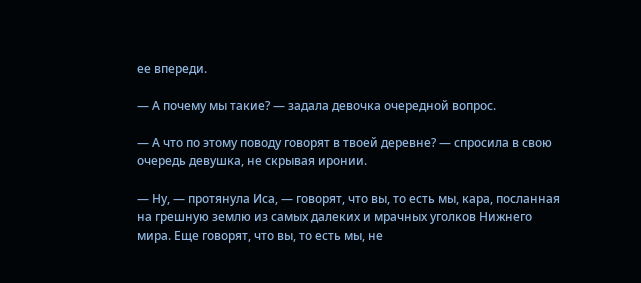ее впереди.

— А почему мы такие? — задала девочка очередной вопрос.

— А что по этому поводу говорят в твоей деревне? — спросила в свою очередь девушка, не скрывая иронии.

— Ну, — протянула Иса, — говорят, что вы, то есть мы, кара, посланная на грешную землю из самых далеких и мрачных уголков Нижнего мира. Еще говорят, что вы, то есть мы, не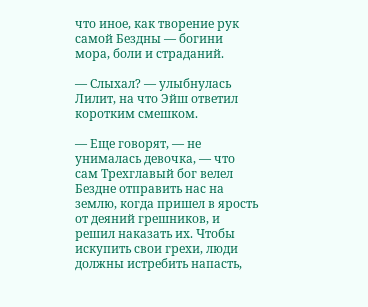что иное, как творение рук самой Бездны — богини мора, боли и страданий.

— Слыхал? — улыбнулась Лилит, на что Эйш ответил коротким смешком.

— Еще говорят, — не унималась девочка, — что сам Трехглавый бог велел Бездне отправить нас на землю, когда пришел в ярость от деяний грешников, и решил наказать их. Чтобы искупить свои грехи, люди должны истребить напасть,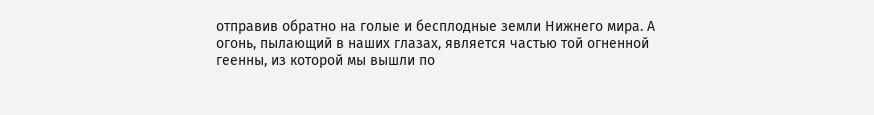отправив обратно на голые и бесплодные земли Нижнего мира. А огонь, пылающий в наших глазах, является частью той огненной геенны, из которой мы вышли по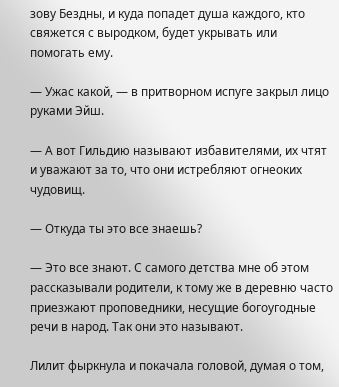зову Бездны, и куда попадет душа каждого, кто свяжется с выродком, будет укрывать или помогать ему.

— Ужас какой, — в притворном испуге закрыл лицо руками Эйш.

— А вот Гильдию называют избавителями, их чтят и уважают за то, что они истребляют огнеоких чудовищ.

— Откуда ты это все знаешь?

— Это все знают. С самого детства мне об этом рассказывали родители, к тому же в деревню часто приезжают проповедники, несущие богоугодные речи в народ. Так они это называют.

Лилит фыркнула и покачала головой, думая о том,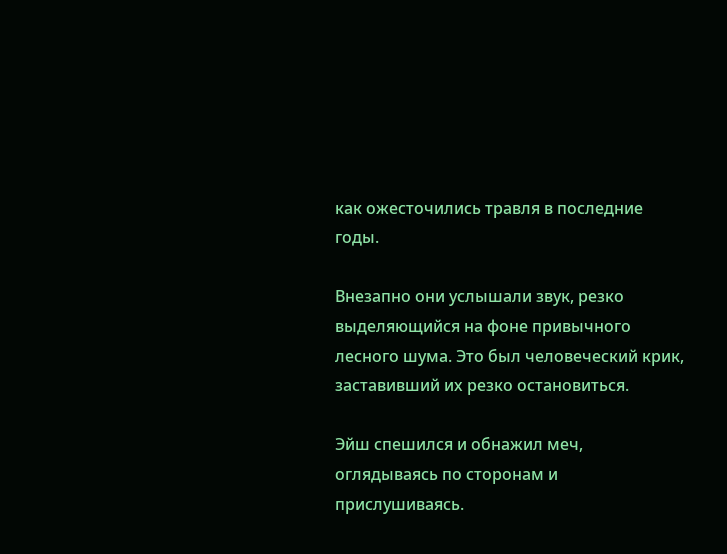как ожесточились травля в последние годы.

Внезапно они услышали звук, резко выделяющийся на фоне привычного лесного шума. Это был человеческий крик, заставивший их резко остановиться.

Эйш спешился и обнажил меч, оглядываясь по сторонам и прислушиваясь.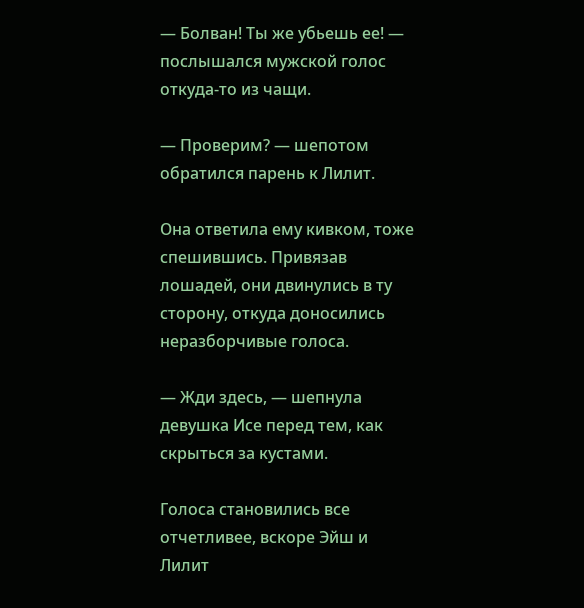— Болван! Ты же убьешь ее! — послышался мужской голос откуда-то из чащи.

— Проверим? — шепотом обратился парень к Лилит.

Она ответила ему кивком, тоже спешившись. Привязав лошадей, они двинулись в ту сторону, откуда доносились неразборчивые голоса.

— Жди здесь, — шепнула девушка Исе перед тем, как скрыться за кустами.

Голоса становились все отчетливее, вскоре Эйш и Лилит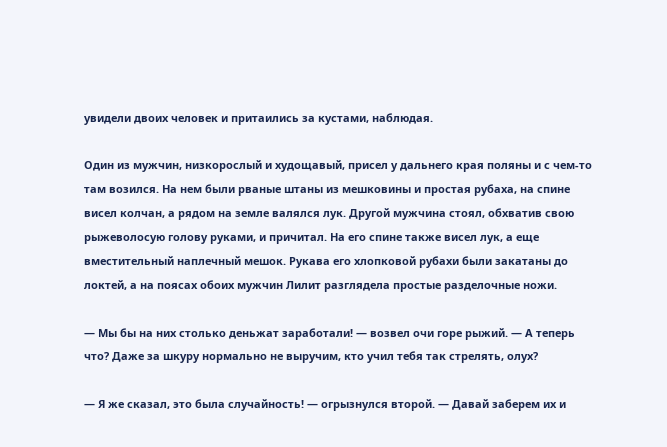увидели двоих человек и притаились за кустами, наблюдая.

Один из мужчин, низкорослый и худощавый, присел у дальнего края поляны и с чем-то там возился. На нем были рваные штаны из мешковины и простая рубаха, на спине висел колчан, а рядом на земле валялся лук. Другой мужчина стоял, обхватив свою рыжеволосую голову руками, и причитал. На его спине также висел лук, а еще вместительный наплечный мешок. Рукава его хлопковой рубахи были закатаны до локтей, а на поясах обоих мужчин Лилит разглядела простые разделочные ножи.

— Мы бы на них столько деньжат заработали! — возвел очи горе рыжий. — А теперь что? Даже за шкуру нормально не выручим, кто учил тебя так стрелять, олух?

— Я же сказал, это была случайность! — огрызнулся второй. — Давай заберем их и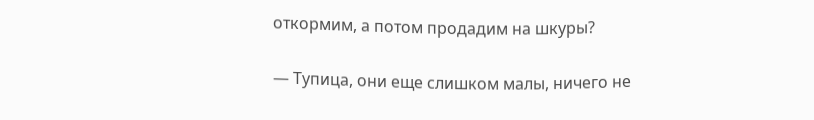откормим, а потом продадим на шкуры?

— Тупица, они еще слишком малы, ничего не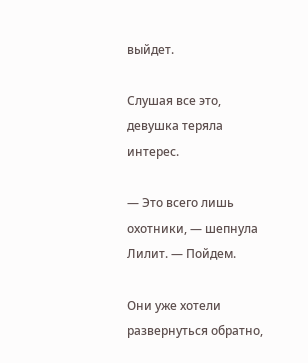выйдет.

Слушая все это, девушка теряла интерес.

— Это всего лишь охотники, — шепнула Лилит. — Пойдем.

Они уже хотели развернуться обратно,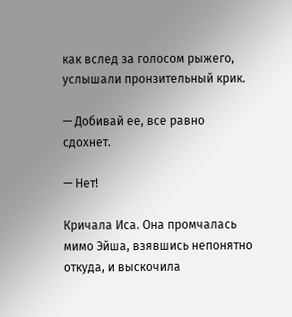как вслед за голосом рыжего, услышали пронзительный крик.

— Добивай ее, все равно сдохнет.

— Нет!

Кричала Иса. Она промчалась мимо Эйша, взявшись непонятно откуда, и выскочила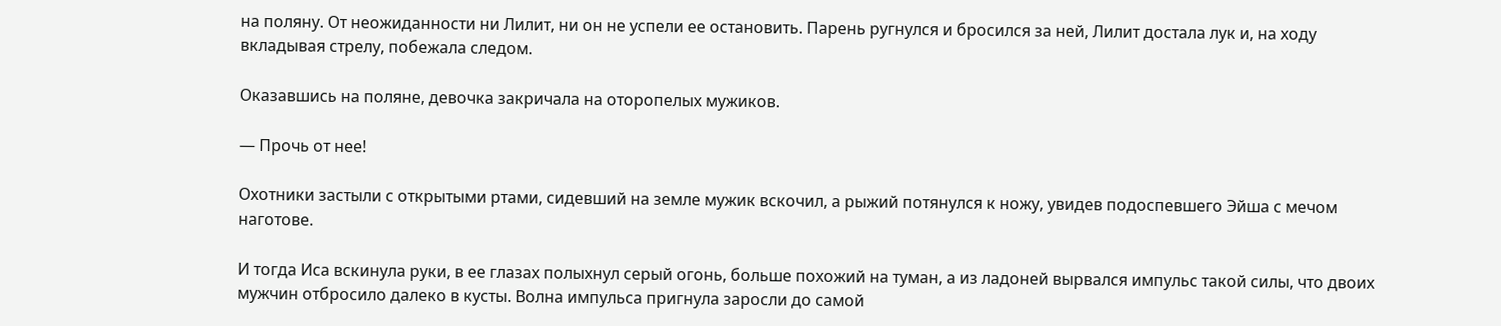на поляну. От неожиданности ни Лилит, ни он не успели ее остановить. Парень ругнулся и бросился за ней, Лилит достала лук и, на ходу вкладывая стрелу, побежала следом.

Оказавшись на поляне, девочка закричала на оторопелых мужиков.

— Прочь от нее!

Охотники застыли с открытыми ртами, сидевший на земле мужик вскочил, а рыжий потянулся к ножу, увидев подоспевшего Эйша с мечом наготове.

И тогда Иса вскинула руки, в ее глазах полыхнул серый огонь, больше похожий на туман, а из ладоней вырвался импульс такой силы, что двоих мужчин отбросило далеко в кусты. Волна импульса пригнула заросли до самой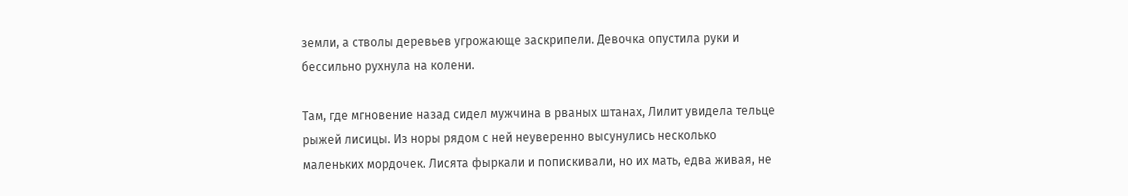земли, а стволы деревьев угрожающе заскрипели. Девочка опустила руки и бессильно рухнула на колени.

Там, где мгновение назад сидел мужчина в рваных штанах, Лилит увидела тельце рыжей лисицы. Из норы рядом с ней неуверенно высунулись несколько маленьких мордочек. Лисята фыркали и попискивали, но их мать, едва живая, не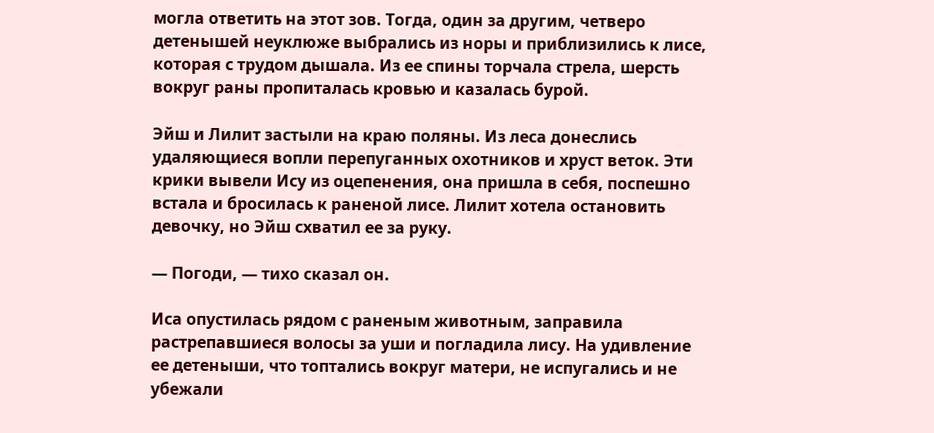могла ответить на этот зов. Тогда, один за другим, четверо детенышей неуклюже выбрались из норы и приблизились к лисе, которая с трудом дышала. Из ее спины торчала стрела, шерсть вокруг раны пропиталась кровью и казалась бурой.

Эйш и Лилит застыли на краю поляны. Из леса донеслись удаляющиеся вопли перепуганных охотников и хруст веток. Эти крики вывели Ису из оцепенения, она пришла в себя, поспешно встала и бросилась к раненой лисе. Лилит хотела остановить девочку, но Эйш схватил ее за руку.

— Погоди, — тихо сказал он.

Иса опустилась рядом с раненым животным, заправила растрепавшиеся волосы за уши и погладила лису. На удивление ее детеныши, что топтались вокруг матери, не испугались и не убежали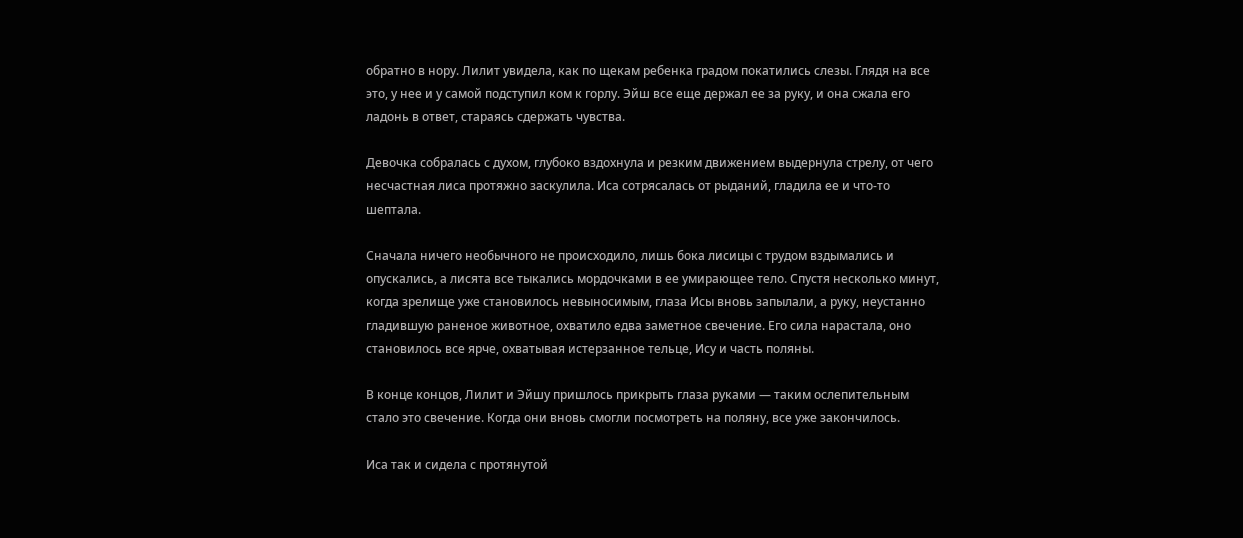обратно в нору. Лилит увидела, как по щекам ребенка градом покатились слезы. Глядя на все это, у нее и у самой подступил ком к горлу. Эйш все еще держал ее за руку, и она сжала его ладонь в ответ, стараясь сдержать чувства.

Девочка собралась с духом, глубоко вздохнула и резким движением выдернула стрелу, от чего несчастная лиса протяжно заскулила. Иса сотрясалась от рыданий, гладила ее и что-то шептала.

Сначала ничего необычного не происходило, лишь бока лисицы с трудом вздымались и опускались, а лисята все тыкались мордочками в ее умирающее тело. Спустя несколько минут, когда зрелище уже становилось невыносимым, глаза Исы вновь запылали, а руку, неустанно гладившую раненое животное, охватило едва заметное свечение. Его сила нарастала, оно становилось все ярче, охватывая истерзанное тельце, Ису и часть поляны.

В конце концов, Лилит и Эйшу пришлось прикрыть глаза руками — таким ослепительным стало это свечение. Когда они вновь смогли посмотреть на поляну, все уже закончилось.

Иса так и сидела с протянутой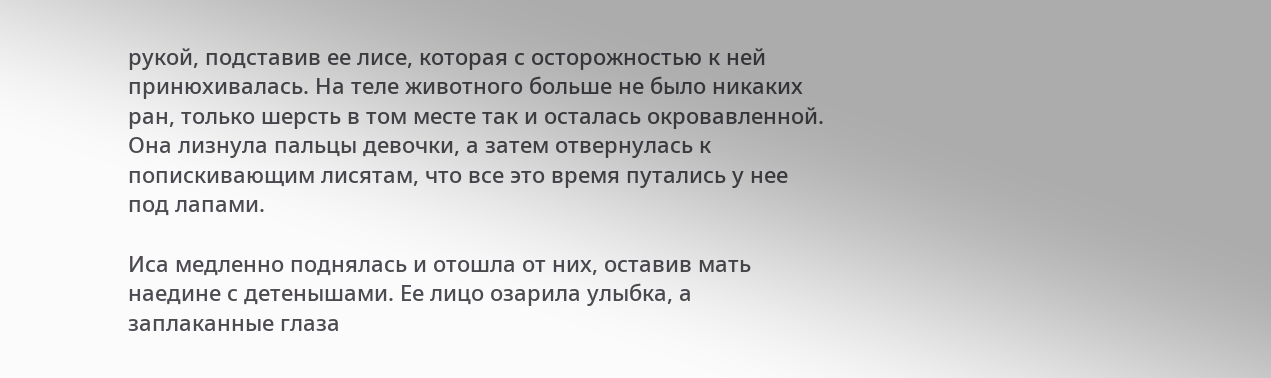рукой, подставив ее лисе, которая с осторожностью к ней принюхивалась. На теле животного больше не было никаких ран, только шерсть в том месте так и осталась окровавленной. Она лизнула пальцы девочки, а затем отвернулась к попискивающим лисятам, что все это время путались у нее под лапами.

Иса медленно поднялась и отошла от них, оставив мать наедине с детенышами. Ее лицо озарила улыбка, а заплаканные глаза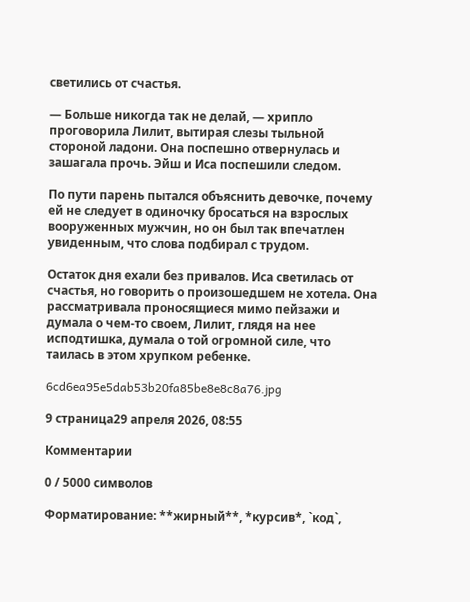светились от счастья.

— Больше никогда так не делай, — хрипло проговорила Лилит, вытирая слезы тыльной стороной ладони. Она поспешно отвернулась и зашагала прочь. Эйш и Иса поспешили следом.

По пути парень пытался объяснить девочке, почему ей не следует в одиночку бросаться на взрослых вооруженных мужчин, но он был так впечатлен увиденным, что слова подбирал с трудом.

Остаток дня ехали без привалов. Иса светилась от счастья, но говорить о произошедшем не хотела. Она рассматривала проносящиеся мимо пейзажи и думала о чем-то своем, Лилит, глядя на нее исподтишка, думала о той огромной силе, что таилась в этом хрупком ребенке.

6cd6ea95e5dab53b20fa85be8e8c8a76.jpg

9 страница29 апреля 2026, 08:55

Комментарии

0 / 5000 символов

Форматирование: **жирный**, *курсив*, `код`,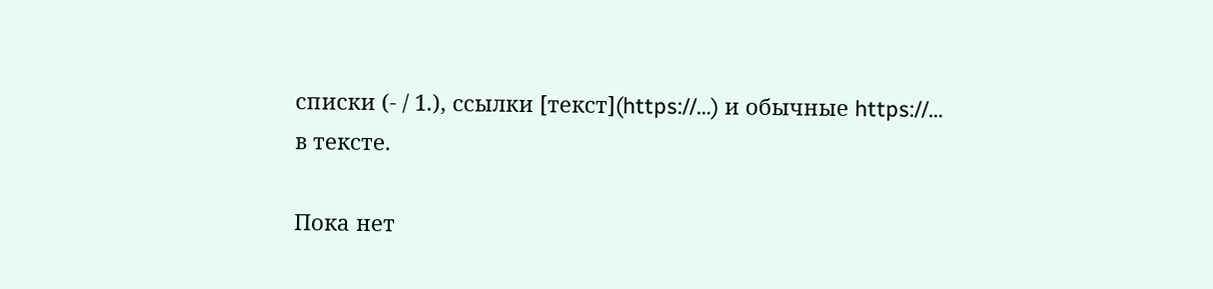списки (- / 1.), ссылки [текст](https://…) и обычные https://… в тексте.

Пока нет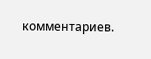комментариев.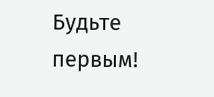Будьте первым!